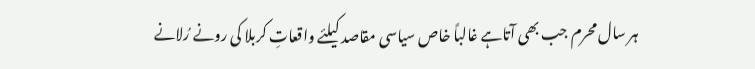ہر سال محرم جب بھی آتاہے غالباً خاص سیاسی مقاصد کیلئے واقعاتِ کربلا کی رونے رُلانے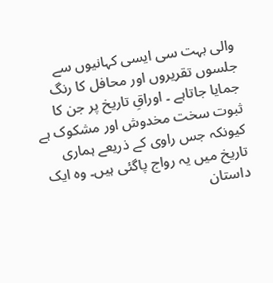والی بہت سی ایسی کہانیوں سے جلسوں تقریروں اور محافل کا رنگ جمایا جاتاہے ۔ اوراقِ تاریخ پر جن کا ثبوت سخت مخدوش اور مشکوک ہے کیونکہ جس راوی کے ذریعے ہماری تاریخ میں یہ رواج پاگئی ہیں۔ وہ ایک داستان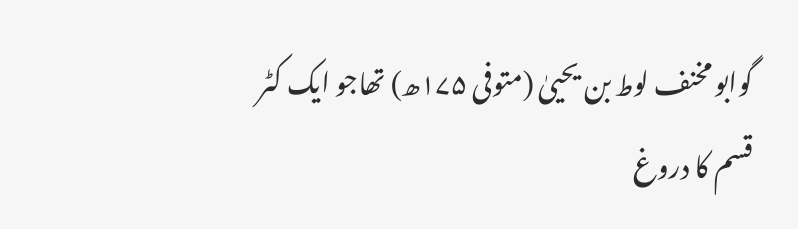گوابو مخنف لوط بن یحییٰ (متوفی ۱۷۵ھ) تھاجو ایک کٹر قسم کا دروغ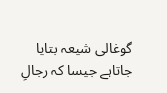گوغالی شیعہ بتایا جاتاہے جیسا کہ رجالِ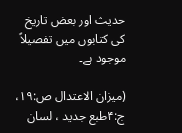حدیث اور بعض تاریخ کی کتابوں میں تفصیلاً موجود ہے۔

(میزان الاعتدال ص:۱۹، ج:۴طبع جدید ، لسان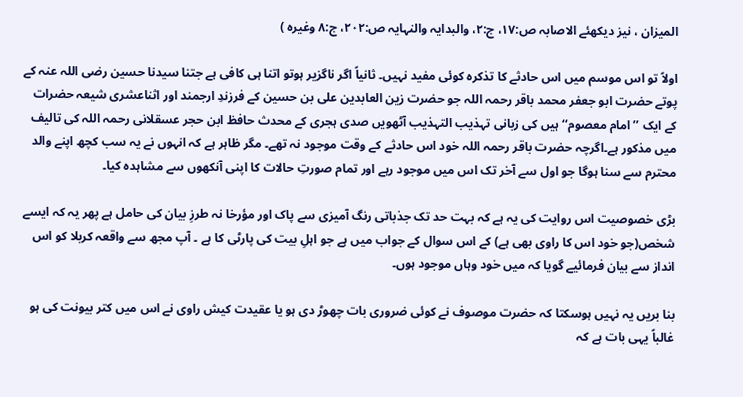المیزان ، نیز دیکھئے الاصابہ ص:۱۷، ج:۲، والبدایہ والنہایہ ص:۲۰۲، ج:۸ وغیرہ )

اولاً تو اس موسم میں اس حادثے کا تذکرہ کوئی مفید نہیں۔ ثانیاً اگر ناگزیر ہوتو اتنا ہی کافی ہے جتنا سیدنا حسین رضی اللہ عنہ کے پوتے حضرت ابو جعفر محمد باقر رحمہ اللہ جو حضرت زین العابدین علی بن حسین کے فرزندِ ارجمند اور اثناعشری شیعہ حضرات کے ایک ’’امام معصوم‘‘ ہیں کی زبانی تہذیب التہذیب آٹھویں صدی ہجری کے محدث حافظ ابن حجر عسقلانی رحمہ اللہ کی تالیف میں مذکور ہے۔اگرچہ حضرت باقر رحمہ اللہ خود اس حادثے کے وقت موجود نہ تھے۔ مگر ظاہر ہے کہ انہوں نے یہ سب کچھ اپنے والد محترم سے سنا ہوگا جو اول سے آخر تک اس میں موجود رہے اور تمام صورتِ حالات کا اپنی آنکھوں سے مشاہدہ کیا۔

بڑی خصوصیت اس روایت کی یہ ہے کہ بہت حد تک جذباتی رنگ آمیزی سے پاک اور مؤرخا نہ طرزِ بیان کی حامل ہے پھر یہ کہ ایسے شخص(جو خود اس کا راوی بھی ہے) کے اس سوال کے جواب میں ہے جو اہلِ بیت کی پارٹی کا ہے ۔ آپ مجھ سے واقعہ کربلا کو اس انداز سے بیان فرمائیے گویا کہ میں خود وہاں موجود ہوں۔

بنا بریں یہ نہیں ہوسکتا کہ حضرت موصوف نے کوئی ضروری بات چھوڑ دی ہو یا عقیدت کیش راوی نے اس میں کتر بیونت کی ہو غالباً یہی بات ہے کہ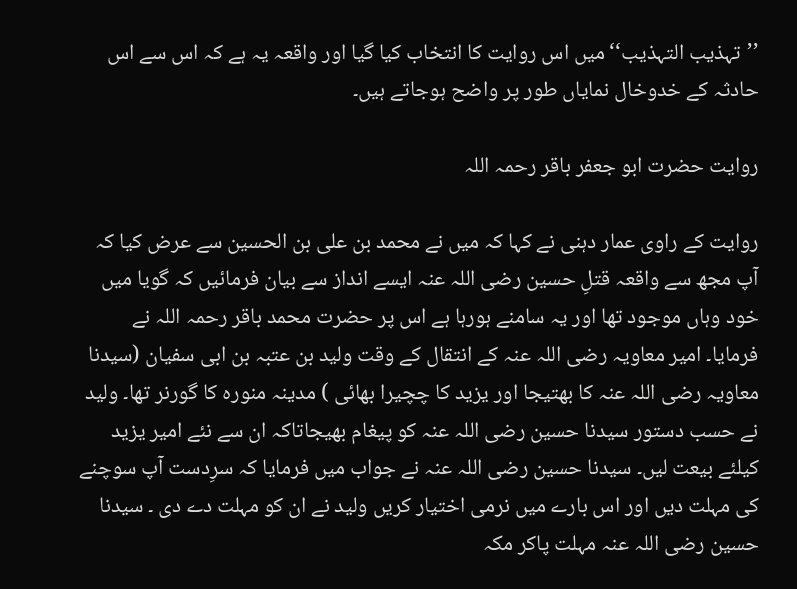’’تہذیب التہذیب‘‘ میں اس روایت کا انتخاب کیا گیا اور واقعہ یہ ہے کہ اس سے اس حادثہ کے خدوخال نمایاں طور پر واضح ہوجاتے ہیں۔

روایت حضرت ابو جعفر باقر رحمہ اللہ

روایت کے راوی عمار دہنی نے کہا کہ میں نے محمد بن علی بن الحسین سے عرض کیا کہ آپ مجھ سے واقعہ قتلِ حسین رضی اللہ عنہ ایسے انداز سے بیان فرمائیں کہ گویا میں خود وہاں موجود تھا اور یہ سامنے ہورہا ہے اس پر حضرت محمد باقر رحمہ اللہ نے فرمایا۔ امیر معاویہ رضی اللہ عنہ کے انتقال کے وقت ولید بن عتبہ بن ابی سفیان (سیدنا معاویہ رضی اللہ عنہ کا بھتیجا اور یزید کا چچیرا بھائی ) مدینہ منورہ کا گورنر تھا۔ ولید نے حسب دستور سیدنا حسین رضی اللہ عنہ کو پیغام بھیجاتاکہ ان سے نئے امیر یزید کیلئے بیعت لیں۔ سیدنا حسین رضی اللہ عنہ نے جواب میں فرمایا کہ سرِدست آپ سوچنے کی مہلت دیں اور اس بارے میں نرمی اختیار کریں ولید نے ان کو مہلت دے دی ۔ سیدنا حسین رضی اللہ عنہ مہلت پاکر مکہ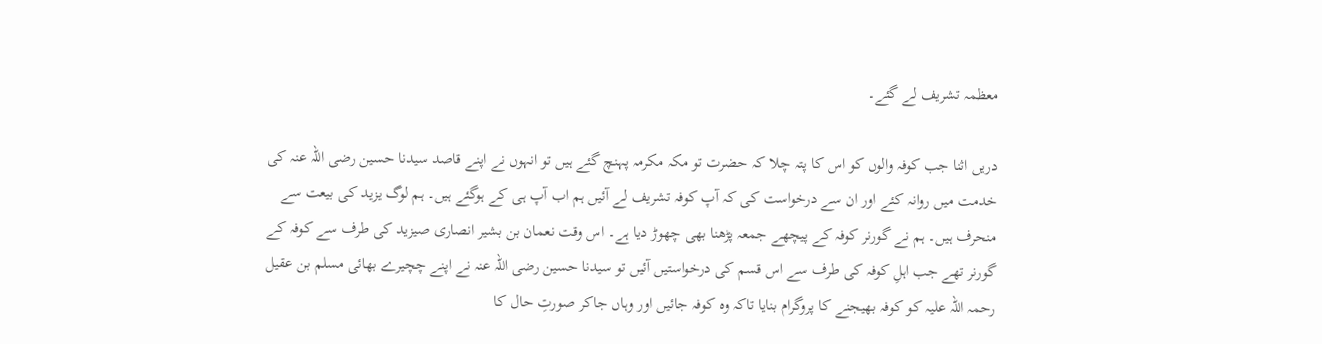معظمہ تشریف لے گئے۔

دریں اثنا جب کوفہ والوں کو اس کا پتہ چلا کہ حضرت تو مکہ مکرمہ پہنچ گئے ہیں تو انہوں نے اپنے قاصد سیدنا حسین رضی اللہ عنہ کی خدمت میں روانہ کئے اور ان سے درخواست کی کہ آپ کوفہ تشریف لے آئیں ہم اب آپ ہی کے ہوگئے ہیں۔ ہم لوگ یزید کی بیعت سے منحرف ہیں۔ ہم نے گورنر کوفہ کے پیچھے جمعہ پڑھنا بھی چھوڑ دیا ہے۔ اس وقت نعمان بن بشیر انصاری صیزید کی طرف سے کوفہ کے گورنر تھے جب اہلِ کوفہ کی طرف سے اس قسم کی درخواستیں آئیں تو سیدنا حسین رضی اللہ عنہ نے اپنے چچیرے بھائی مسلم بن عقیل رحمہ اللہ علیہ کو کوفہ بھیجنے کا پروگرام بنایا تاکہ وہ کوفہ جائیں اور وہاں جاکر صورتِ حال کا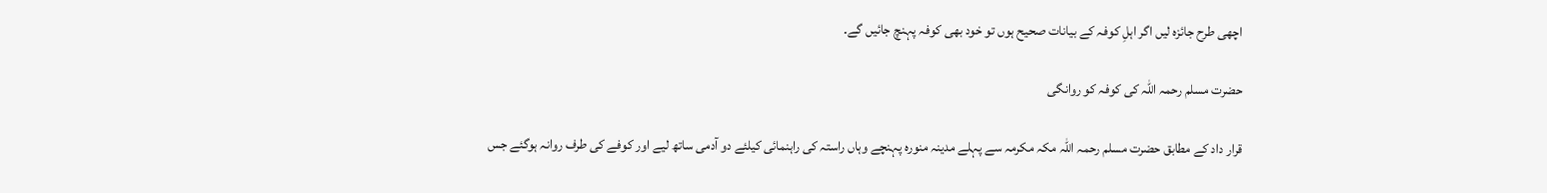اچھی طرح جائزہ لیں اگر اہلِ کوفہ کے بیانات صحیح ہوں تو خود بھی کوفہ پہنچ جائیں گے۔

حضرت مسلم رحمہ اللہ کی کوفہ کو روانگی

قرار داد کے مطابق حضرت مسلم رحمہ اللہ مکہ مکرمہ سے پہلے مدینہ منورہ پہنچے وہاں راستہ کی راہنمائی کیلئے دو آدمی ساتھ لیے اور کوفے کی طرف روانہ ہوگئے جس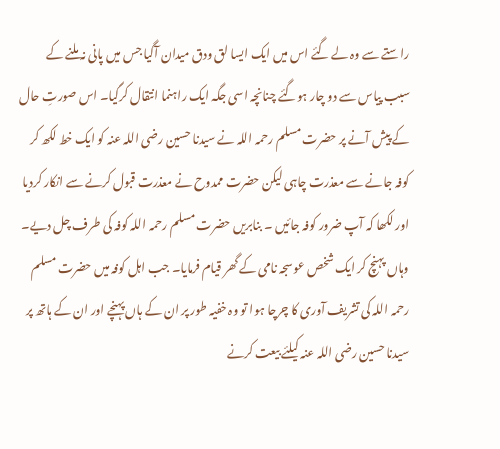راستے سے وہ لے گئے اس میں ایک ایسا لق ودق میدان آگیا جس میں پانی نہ ملنے کے سبب پیاس سے دو چار ہوگئے چنانچہ اسی جگہ ایک راہنما انتقال کرگیا۔ اس صورتِ حال کے پیش آنے پر حضرت مسلم رحمہ اللہ نے سیدنا حسین رضی اللہ عنہ کو ایک خط لکھ کر کوفہ جانے سے معذرت چاہی لیکن حضرت ممدوح نے معذرت قبول کرنے سے انکار کردیا اور لکھا کہ آپ ضرور کوفہ جائیں ۔ بنابریں حضرت مسلم رحمہ اللہ کوفہ کی طرف چل دیے۔ وہاں پہنچ کر ایک شخص عوسجہ نامی کے گھر قیام فرمایا۔ جب اہل کوفہ میں حضرت مسلم رحمہ اللہ کی تشریف آوری کا چرچا ہوا تو وہ خفیہ طور پر ان کے ہاں پہنچے اور ان کے ہاتھ پر سیدنا حسین رضی اللہ عنہ کیلئے بیعت کرنے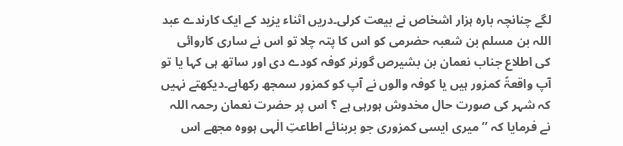لگے چنانچہ بارہ ہزار اشخاص نے بیعت کرلی۔دریں اثناء یزید کے ایک کارندے عبد اللہ بن مسلم بن شعبہ حضرمی کو اس کا پتہ چلا تو اس نے ساری کاروائی کی اطلاع جناب نعمان بن بشیرص گورنر کوفہ کودے دی اور ساتھ ہی کہا یا تو آپ واقعۃً کمزور ہیں یا کوفہ والوں نے آپ کو کمزور سمجھ رکھاہے۔دیکھتے نہیں کہ شہر کی صورت حال مخدوش ہورہی ہے ؟ اس پر حضرت نعمان رحمہ اللہ نے فرمایا کہ ’’میری ایسی کمزوری جو بربنائے اطاعتِ الٰہی ہووہ مجھے اس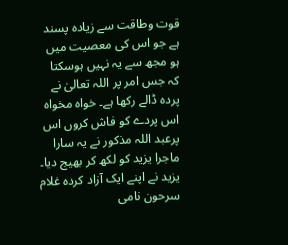قوت وطاقت سے زیادہ پسند ہے جو اس کی معصیت میں ہو مجھ سے یہ نہیں ہوسکتا کہ جس امر پر اللہ تعالیٰ نے پردہ ڈالے رکھا ہے۔ خواہ مخواہ اس پردے کو فاش کروں اس پرعبد اللہ مذکور نے یہ سارا ماجرا یزید کو لکھ کر بھیج دیا۔ یزید نے اپنے ایک آزاد کردہ غلام سرحون نامی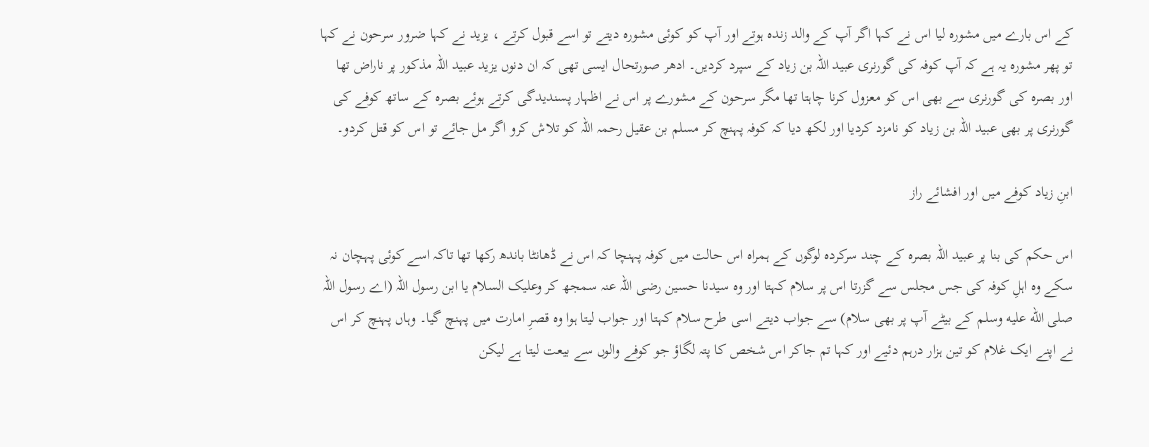کے اس بارے میں مشورہ لیا اس نے کہا اگر آپ کے والد زندہ ہوتے اور آپ کو کوئی مشورہ دیتے تو اسے قبول کرتے ، یزید نے کہا ضرور سرحون نے کہا تو پھر مشورہ یہ ہے کہ آپ کوفہ کی گورنری عبید اللہ بن زیاد کے سپرد کردیں۔ ادھر صورتحال ایسی تھی کہ ان دنوں یزید عبید اللہ مذکور پر ناراض تھا اور بصرہ کی گورنری سے بھی اس کو معزول کرنا چاہتا تھا مگر سرحون کے مشورے پر اس نے اظہار پسندیدگی کرتے ہوئے بصرہ کے ساتھ کوفے کی گورنری پر بھی عبید اللہ بن زیاد کو نامزد کردیا اور لکھ دیا کہ کوفہ پہنچ کر مسلم بن عقیل رحمہ اللہ کو تلاش کرو اگر مل جائے تو اس کو قتل کردو۔

ابنِ زیاد کوفے میں اور افشائے راز

اس حکم کی بنا پر عبید اللہ بصرہ کے چند سرکردہ لوگوں کے ہمراہ اس حالت میں کوفہ پہنچا کہ اس نے ڈھانٹا باندھ رکھا تھا تاکہ اسے کوئی پہچان نہ سکے وہ اہلِ کوفہ کی جس مجلس سے گزرتا اس پر سلام کہتا اور وہ سیدنا حسین رضی اللہ عنہ سمجھ کر وعلیک السلام یا ابن رسول اللہ (اے رسول اللہ  صلى الله عليه وسلم کے بیٹے آپ پر بھی سلام) سے جواب دیتے اسی طرح سلام کہتا اور جواب لیتا ہوا وہ قصرِ امارت میں پہنچ گیا۔ وہاں پہنچ کر اس نے اپنے ایک غلام کو تین ہزار درہم دئیے اور کہا تم جاکر اس شخص کا پتہ لگاؤ جو کوفے والوں سے بیعت لیتا ہے لیکن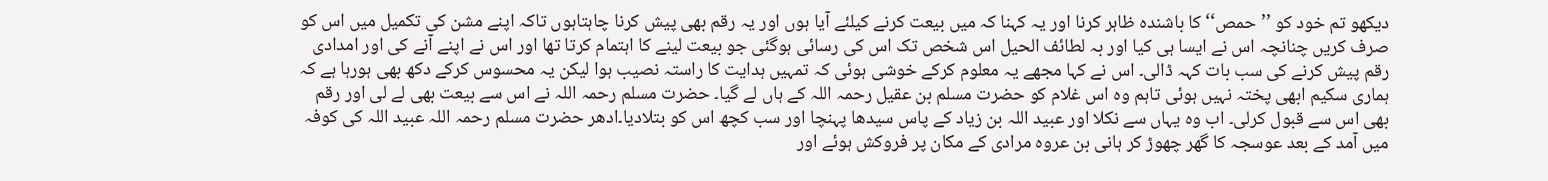دیکھو تم خود کو ’’حمص‘‘ کا باشندہ ظاہر کرنا اور یہ کہنا کہ میں بیعت کرنے کیلئے آیا ہوں اور یہ رقم بھی پیش کرنا چاہتاہوں تاکہ اپنے مشن کی تکمیل میں اس کو صرف کریں چنانچہ اس نے ایسا ہی کیا اور بہ لطائف الحیل اس شخص تک اس کی رسائی ہوگئی جو بیعت لینے کا اہتمام کرتا تھا اور اس نے اپنے آنے کی اور امدادی رقم پیش کرنے کی سب بات کہہ ڈالی۔ اس نے کہا مجھے یہ معلوم کرکے خوشی ہوئی کہ تمہیں ہدایت کا راستہ نصیب ہوا لیکن یہ محسوس کرکے دکھ بھی ہورہا ہے کہ ہماری سکیم ابھی پختہ نہیں ہوئی تاہم وہ اس غلام کو حضرت مسلم بن عقیل رحمہ اللہ کے ہاں لے گیا۔ حضرت مسلم رحمہ اللہ نے اس سے بیعت بھی لے لی اور رقم بھی اس سے قبول کرلی۔ اب وہ یہاں سے نکلا اور عبید اللہ بن زیاد کے پاس سیدھا پہنچا اور سب کچھ اس کو بتلادیا۔ادھر حضرت مسلم رحمہ اللہ عبید اللہ کی کوفہ میں آمد کے بعد عوسجہ کا گھر چھوڑ کر ہانی بن عروہ مرادی کے مکان پر فروکش ہوئے اور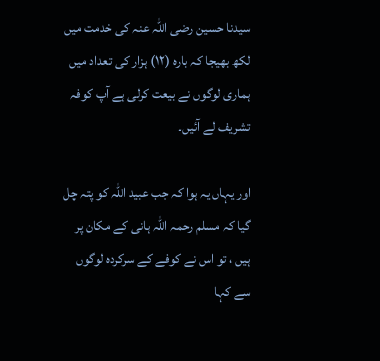سیدنا حسین رضی اللہ عنہ کی خدمت میں لکھ بھیجا کہ بارہ (۱۲) ہزار کی تعداد میں ہماری لوگوں نے بیعت کرلی ہے آپ کوفہ تشریف لے آئیں۔

اور یہاں یہ ہوا کہ جب عبید اللہ کو پتہ چل گیا کہ مسلم رحمہ اللہ ہانی کے مکان پر ہیں ، تو اس نے کوفے کے سرکردہ لوگوں سے کہا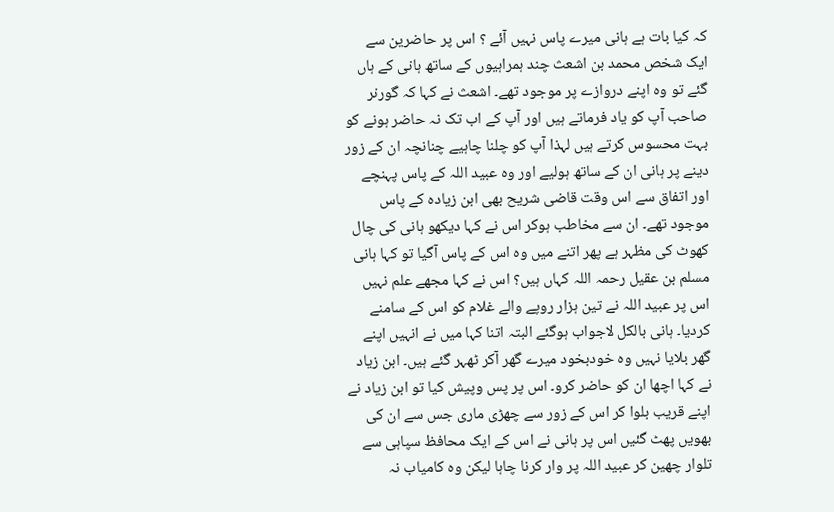کہ کیا بات ہے ہانی میرے پاس نہیں آئے ؟ اس پر حاضرین سے ایک شخص محمد بن اشعث چند ہمراہیوں کے ساتھ ہانی کے ہاں گئے تو وہ اپنے دروازے پر موجود تھے۔ اشعث نے کہا کہ گورنر صاحب آپ کو یاد فرماتے ہیں اور آپ کے اب تک نہ حاضر ہونے کو بہت محسوس کرتے ہیں لہذا آپ کو چلنا چاہیے چنانچہ ان کے زور دینے پر ہانی ان کے ساتھ ہولیے اور وہ عبید اللہ کے پاس پہنچے اور اتفاق سے اس وقت قاضی شریح بھی ابن زیادہ کے پاس موجود تھے۔ ان سے مخاطب ہوکر اس نے کہا دیکھو ہانی کی چال کھوٹ کی مظہر ہے پھر اتنے میں وہ اس کے پاس آگیا تو کہا ہانی مسلم بن عقیل رحمہ اللہ کہاں ہیں؟ اس نے کہا مجھے علم نہیں اس پر عبید اللہ نے تین ہزار روپے والے غلام کو اس کے سامنے کردیا۔ ہانی بالکل لاجواب ہوگئے البتہ اتنا کہا میں نے انہیں اپنے گھر بلایا نہیں وہ خودبخود میرے گھر آکر ٹھہر گئے ہیں۔ ابن زیاد نے کہا اچھا ان کو حاضر کرو۔ اس پر پس وپیش کیا تو ابن زیاد نے اپنے قریب بلوا کر اس کے زور سے چھڑی ماری جس سے ان کی بھویں پھٹ گئیں اس پر ہانی نے اس کے ایک محافظ سپاہی سے تلوار چھین کر عبید اللہ پر وار کرنا چاہا لیکن وہ کامیاب نہ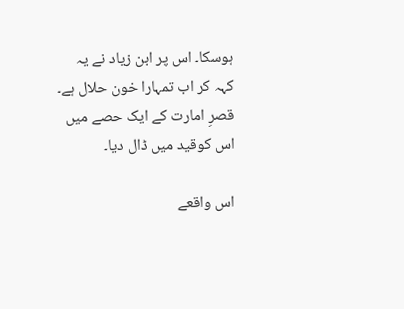ہوسکا۔ اس پر ابن زیاد نے یہ کہہ کر اب تمہارا خون حلال ہے۔ قصرِ امارت کے ایک حصے میں اس کوقید میں ڈال دیا۔

اس واقعے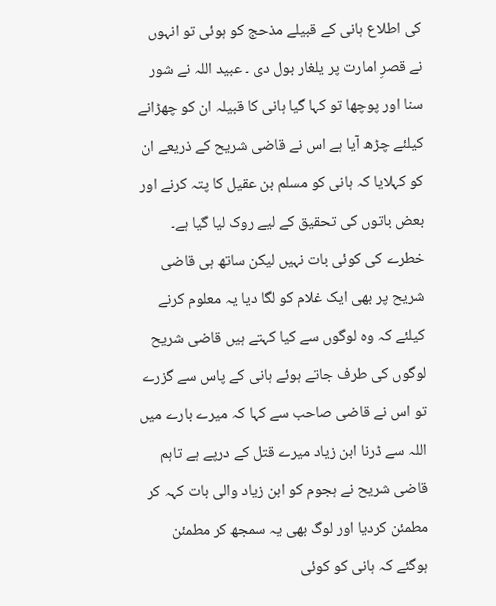کی اطلاع ہانی کے قبیلے مذحج کو ہوئی تو انہوں نے قصرِ امارت پر یلغار بول دی ۔ عبید اللہ نے شور سنا اور پوچھا تو کہا گیا ہانی کا قبیلہ ان کو چھڑانے کیلئے چڑھ آیا ہے اس نے قاضی شریح کے ذریعے ان کو کہلایا کہ ہانی کو مسلم بن عقیل کا پتہ کرنے اور بعض باتوں کی تحقیق کے لیے روک لیا گیا ہے۔ خطرے کی کوئی بات نہیں لیکن ساتھ ہی قاضی شریح پر بھی ایک غلام کو لگا دیا یہ معلوم کرنے کیلئے کہ وہ لوگوں سے کیا کہتے ہیں قاضی شریح لوگوں کی طرف جاتے ہوئے ہانی کے پاس سے گزرے تو اس نے قاضی صاحب سے کہا کہ میرے بارے میں اللہ سے ڈرنا ابن زیاد میرے قتل کے درپے ہے تاہم قاضی شریح نے ہجوم کو ابن زیاد والی بات کہہ کر مطمئن کردیا اور لوگ بھی یہ سمجھ کر مطمئن ہوگئے کہ ہانی کو کوئی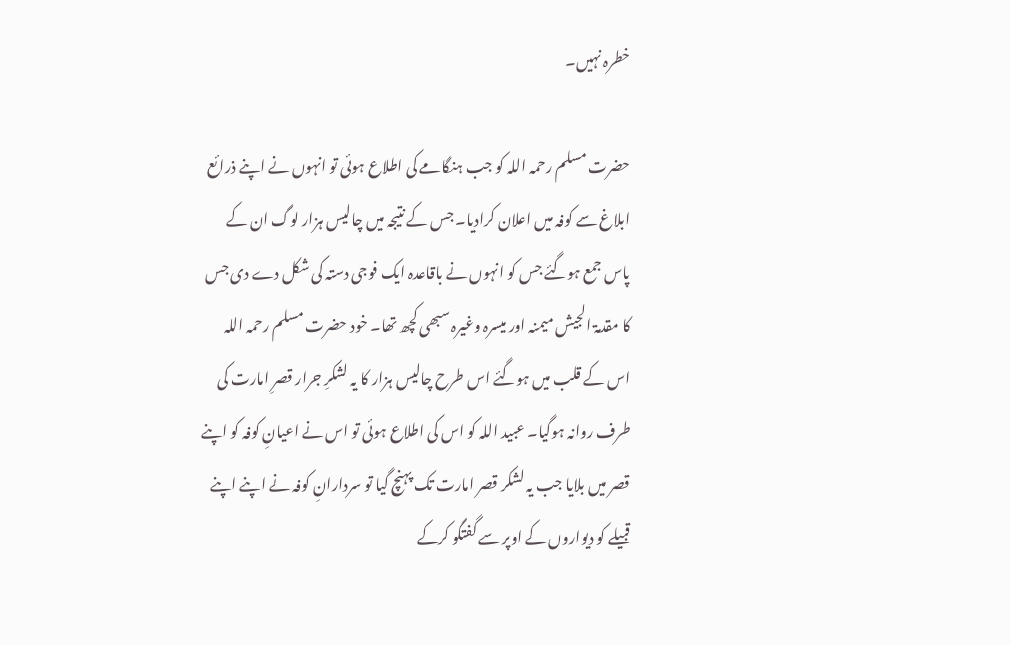خطرہ نہیں۔

حضرت مسلم رحمہ اللہ کو جب ہنگامے کی اطلاع ہوئی تو انہوں نے اپنے ذرائع ابلاغ سے کوفہ میں اعلان کرادیا۔ جس کے نتیجہ میں چالیس ہزار لوگ ان کے پاس جمع ہوگئے جس کو انہوں نے باقاعدہ ایک فوجی دستہ کی شکل دے دی جس کا مقدمۃ الجیش میمنہ اور میسرہ وغیرہ سبھی کچھ تھا۔ خود حضرت مسلم رحمہ اللہ اس کے قلب میں ہوگئے اس طرح چالیس ہزار کا یہ لشکرِ جرار قصرِ امارت کی طرف روانہ ہوگیا۔ عبید اللہ کو اس کی اطلاع ہوئی تو اس نے اعیانِ کوفہ کو اپنے قصر میں بلایا جب یہ لشکر قصر امارت تک پہنچ گیا تو سردارانِ کوفہ نے اپنے اپنے قبیلے کو دیواروں کے اوپر سے گفتگو کرکے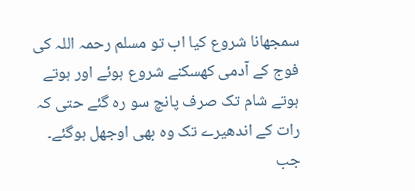سمجھانا شروع کیا اب تو مسلم رحمہ اللہ کی فوج کے آدمی کھسکنے شروع ہوئے اور ہوتے ہوتے شام تک صرف پانچ سو رہ گئے حتی کہ رات کے اندھیرے تک وہ بھی اوجھل ہوگئے۔ جب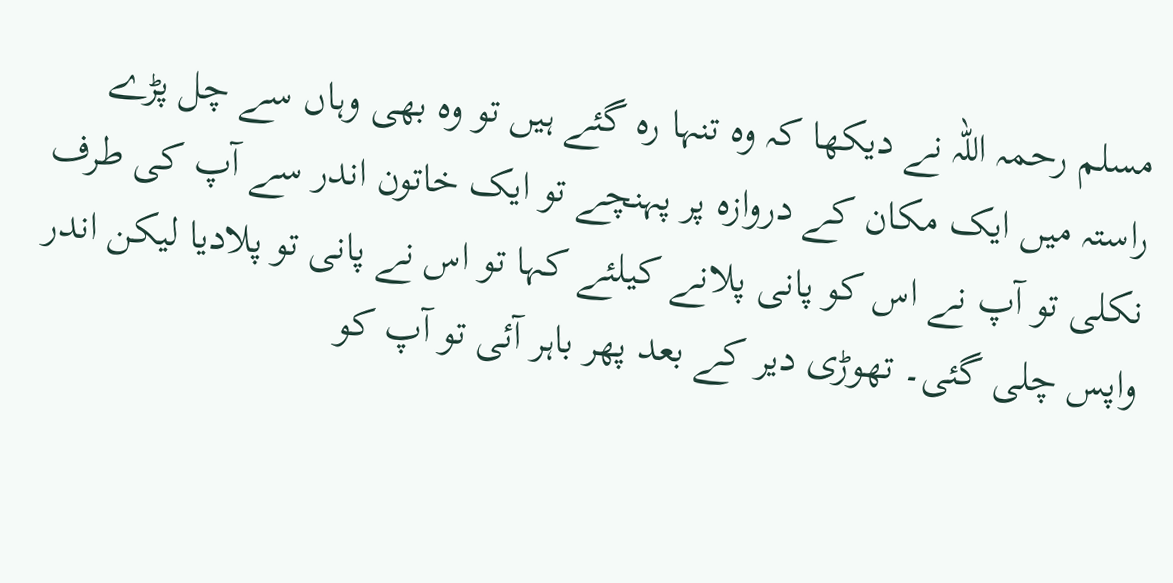مسلم رحمہ اللہ نے دیکھا کہ وہ تنہا رہ گئے ہیں تو وہ بھی وہاں سے چل پڑے راستہ میں ایک مکان کے دروازہ پر پہنچے تو ایک خاتون اندر سے آپ کی طرف نکلی تو آپ نے اس کو پانی پلانے کیلئے کہا تو اس نے پانی تو پلادیا لیکن اندر واپس چلی گئی۔ تھوڑی دیر کے بعد پھر باہر آئی تو آپ کو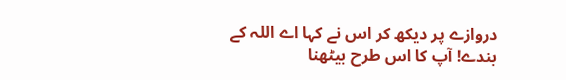دروازے پر دیکھ کر اس نے کہا اے اللہ کے بندے! آپ کا اس طرح بیٹھنا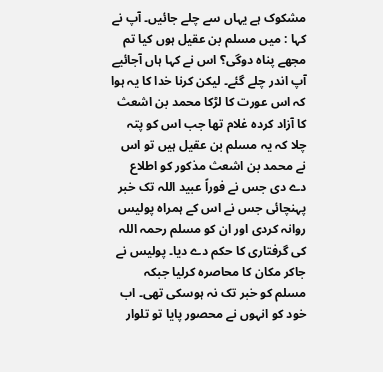مشکوک ہے یہاں سے چلے جائیں۔ آپ نے کہا : میں مسلم بن عقیل ہوں کیا تم مجھے پناہ دوگی؟ اس نے کہا ہاں آجائیے آپ اندر چلے گئے۔ لیکن کرنا خدا کا یہ ہوا کہ اس عورت کا لڑکا محمد بن اشعث کا آزاد کردہ غلام تھا جب اس کو پتہ چلا کہ یہ مسلم بن عقیل ہیں تو اس نے محمد بن اشعث مذکور کو اطلاع دے دی جس نے فوراً عبید اللہ تک خبر پہنچائی جس نے اس کے ہمراہ پولیس روانہ کردی اور ان کو مسلم رحمہ اللہ کی گرفتاری کا حکم دے دیا۔ پولیس نے جاکر مکان کا محاصرہ کرلیا جبکہ مسلم کو خبر تک نہ ہوسکی تھی۔ اب خود کو انہوں نے محصور پایا تو تلوار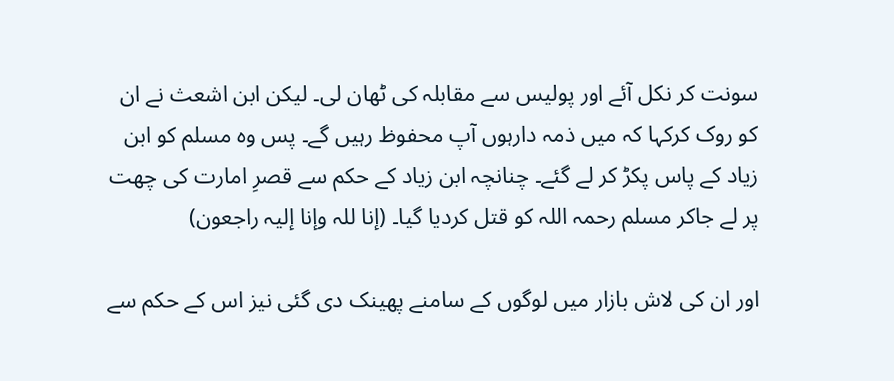سونت کر نکل آئے اور پولیس سے مقابلہ کی ٹھان لی۔ لیکن ابن اشعث نے ان کو روک کرکہا کہ میں ذمہ دارہوں آپ محفوظ رہیں گے۔ پس وہ مسلم کو ابن زیاد کے پاس پکڑ کر لے گئے۔ چنانچہ ابن زیاد کے حکم سے قصرِ امارت کی چھت پر لے جاکر مسلم رحمہ اللہ کو قتل کردیا گیا۔ (إنا للہ وإنا إلیہ راجعون)

اور ان کی لاش بازار میں لوگوں کے سامنے پھینک دی گئی نیز اس کے حکم سے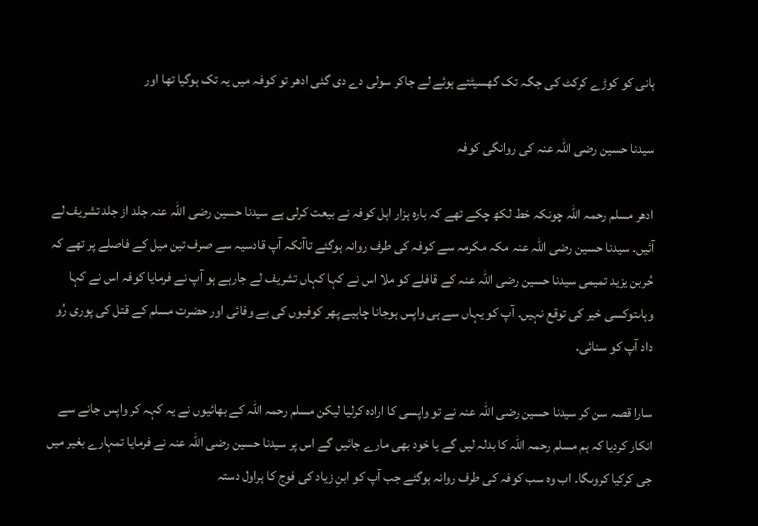ہانی کو کوڑے کرکٹ کی جگہ تک گھسیٹتے ہوئے لے جاکر سولی دے دی گئی ادھر تو کوفہ میں یہ تک ہوگیا تھا اور

سیدنا حسین رضی اللہ عنہ کی روانگی کوفہ

ادھر مسلم رحمہ اللہ چونکہ خط لکھ چکے تھے کہ بارہ ہزار اہل کوفہ نے بیعت کرلی ہے سیدنا حسین رضی اللہ عنہ جلد از جلد تشریف لے آئیں۔ سیدنا حسین رضی اللہ عنہ مکہ مکرمہ سے کوفہ کی طرف روانہ ہوگئے تاآنکہ آپ قادسیہ سے صرف تین میل کے فاصلے پر تھے کہ حُربن یزید تمیمی سیدنا حسین رضی اللہ عنہ کے قافلے کو ملا اس نے کہا کہاں تشریف لے جارہے ہو آپ نے فرمایا کوفہ اس نے کہا  وہاںتوکسی خیر کی توقع نہیں۔ آپ کو یہاں سے ہی واپس ہوجانا چاہیے پھر کوفیوں کی بے وفائی اور حضرت مسلم کے قتل کی پوری رُو داد آپ کو سنائی۔

سارا قصہ سن کر سیدنا حسین رضی اللہ عنہ نے تو واپسی کا ارادہ کرلیا لیکن مسلم رحمہ اللہ کے بھائیوں نے یہ کہہ کر واپس جانے سے انکار کردیا کہ ہم مسلم رحمہ اللہ کا بدلہ لیں گے یا خود بھی مارے جائیں گے اس پر سیدنا حسین رضی اللہ عنہ نے فرمایا تمہارے بغیر میں جی کرکیا کروںگا۔ اب وہ سب کوفہ کی طرف روانہ ہوگئے جب آپ کو ابنِ زیاد کی فوج کا ہراول دستہ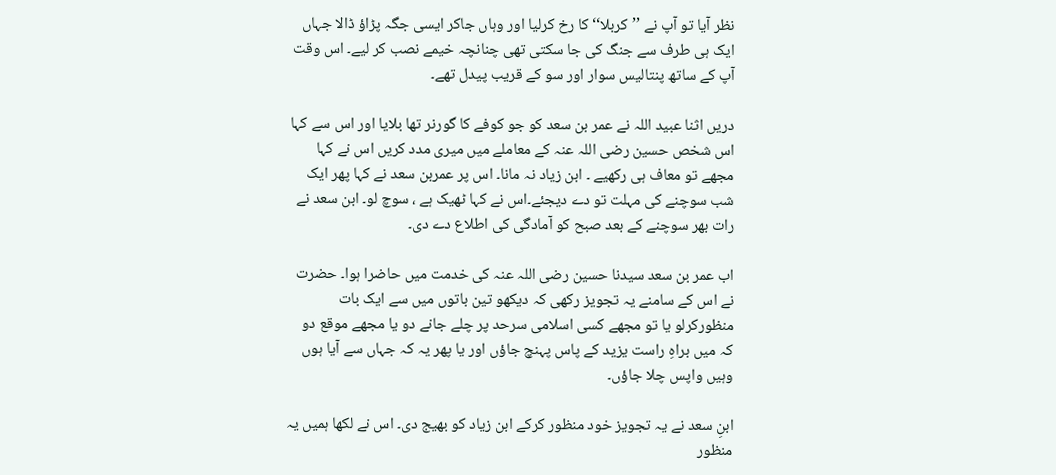نظر آیا تو آپ نے ’’کربلا‘‘ کا رخ کرلیا اور وہاں جاکر ایسی جگہ پڑاؤ ڈالا جہاں ایک ہی طرف سے جنگ کی جا سکتی تھی چنانچہ خیمے نصب کر لیے۔ اس وقت آپ کے ساتھ پنتالیس سوار اور سو کے قریب پیدل تھے۔

دریں اثنا عبید اللہ نے عمر بن سعد کو جو کوفے کا گورنر تھا بلایا اور اس سے کہا اس شخص حسین رضی اللہ عنہ کے معاملے میں میری مدد کریں اس نے کہا مجھے تو معاف ہی رکھیے ۔ ابن زیاد نہ مانا۔ اس پر عمربن سعد نے کہا پھر ایک شب سوچنے کی مہلت تو دے دیجئے۔اس نے کہا ٹھیک ہے ، سوچ لو۔ ابن سعد نے رات بھر سوچنے کے بعد صبح کو آمادگی کی اطلاع دے دی۔

اب عمر بن سعد سیدنا حسین رضی اللہ عنہ کی خدمت میں حاضرا ہوا۔ حضرت نے اس کے سامنے یہ تجویز رکھی کہ دیکھو تین باتوں میں سے ایک بات منظورکرلو یا تو مجھے کسی اسلامی سرحد پر چلے جانے دو یا مجھے موقع دو کہ میں براہِ راست یزید کے پاس پہنچ جاؤں اور یا پھر یہ کہ جہاں سے آیا ہوں وہیں واپس چلا جاؤں۔

ابنِ سعد نے یہ تجویز خود منظور کرکے ابن زیاد کو بھیج دی۔ اس نے لکھا ہمیں یہ منظور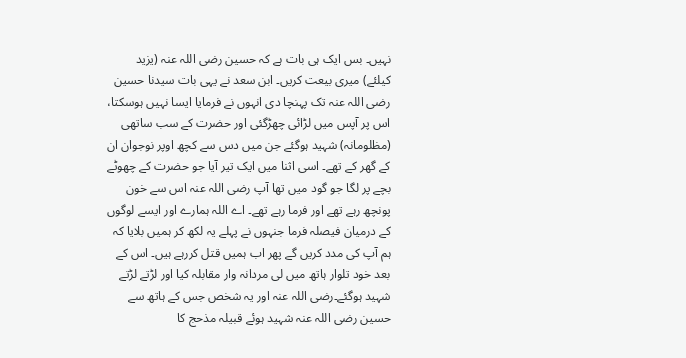نہیں۔ بس ایک ہی بات ہے کہ حسین رضی اللہ عنہ (یزید کیلئے) میری بیعت کریں۔ ابن سعد نے یہی بات سیدنا حسین رضی اللہ عنہ تک پہنچا دی انہوں نے فرمایا ایسا نہیں ہوسکتا، اس پر آپس میں لڑائی چھڑگئی اور حضرت کے سب ساتھی (مظلومانہ) شہید ہوگئے جن میں دس سے کچھ اوپر نوجوان ان کے گھر کے تھے۔ اسی اثنا میں ایک تیر آیا جو حضرت کے چھوٹے بچے پر لگا جو گود میں تھا آپ رضی اللہ عنہ اس سے خون پونچھ رہے تھے اور فرما رہے تھے۔ اے اللہ ہمارے اور ایسے لوگوں کے درمیان فیصلہ فرما جنہوں نے پہلے یہ لکھ کر ہمیں بلایا کہ ہم آپ کی مدد کریں گے پھر اب ہمیں قتل کررہے ہیں۔ اس کے بعد خود تلوار ہاتھ میں لی مردانہ وار مقابلہ کیا اور لڑتے لڑتے شہید ہوگئے۔رضی اللہ عنہ اور یہ شخص جس کے ہاتھ سے حسین رضی اللہ عنہ شہید ہوئے قبیلہ مذحج کا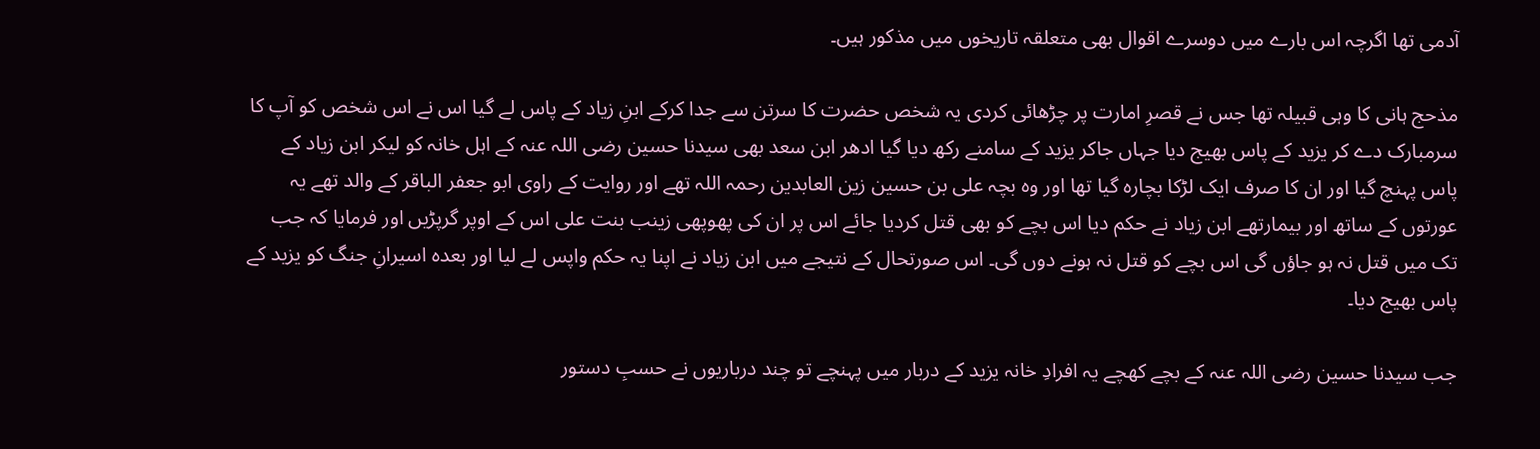آدمی تھا اگرچہ اس بارے میں دوسرے اقوال بھی متعلقہ تاریخوں میں مذکور ہیں۔

مذحج ہانی کا وہی قبیلہ تھا جس نے قصرِ امارت پر چڑھائی کردی یہ شخص حضرت کا سرتن سے جدا کرکے ابنِ زیاد کے پاس لے گیا اس نے اس شخص کو آپ کا سرمبارک دے کر یزید کے پاس بھیج دیا جہاں جاکر یزید کے سامنے رکھ دیا گیا ادھر ابن سعد بھی سیدنا حسین رضی اللہ عنہ کے اہل خانہ کو لیکر ابن زیاد کے پاس پہنچ گیا اور ان کا صرف ایک لڑکا بچارہ گیا تھا اور وہ بچہ علی بن حسین زین العابدین رحمہ اللہ تھے اور روایت کے راوی ابو جعفر الباقر کے والد تھے یہ عورتوں کے ساتھ اور بیمارتھے ابن زیاد نے حکم دیا اس بچے کو بھی قتل کردیا جائے اس پر ان کی پھوپھی زینب بنت علی اس کے اوپر گرپڑیں اور فرمایا کہ جب تک میں قتل نہ ہو جاؤں گی اس بچے کو قتل نہ ہونے دوں گی۔ اس صورتحال کے نتیجے میں ابن زیاد نے اپنا یہ حکم واپس لے لیا اور بعدہ اسیرانِ جنگ کو یزید کے پاس بھیج دیا۔

جب سیدنا حسین رضی اللہ عنہ کے بچے کھچے یہ افرادِ خانہ یزید کے دربار میں پہنچے تو چند درباریوں نے حسبِ دستور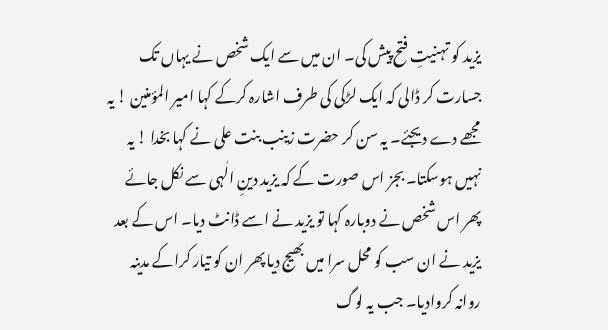یزید کو تہنیتِ فتح پیش کی۔ ان میں سے ایک شخص نے یہاں تک جسارت کر ڈالی کہ ایک لڑکی کی طرف اشارہ کرکے کہا امیر المؤمنین ! یہ مجھے دے دیجئے۔ یہ سن کر حضرت زینب بنت علی نے کہا بخدا ! یہ نہیں ہوسکتا۔ بجز اس صورت کے کہ یزید دینِ الٰہی سے نکل جائے پھر اس شخص نے دوبارہ کہا تو یزید نے اسے ڈانٹ دیا۔ اس کے بعد یزید نے ان سب کو محل سرا میں بھیج دیا پھر ان کو تیار کراکے مدینہ روانہ کروادیا۔ جب یہ لوگ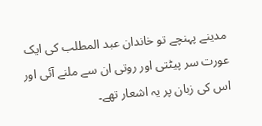مدینے پہنچے تو خاندان عبد المطلب کی ایک عورت سر پیٹتی اور روتی ان سے ملنے آئی اور اس کی زبان پر یہ اشعار تھے۔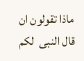ماذا تقولون ان قال النبی  لکم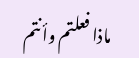ماذا فعلتم وأنتم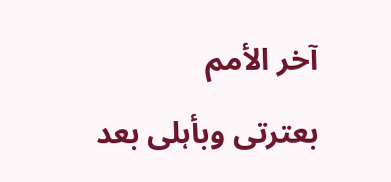آخر الأمم
بعترتی وبأہلی بعد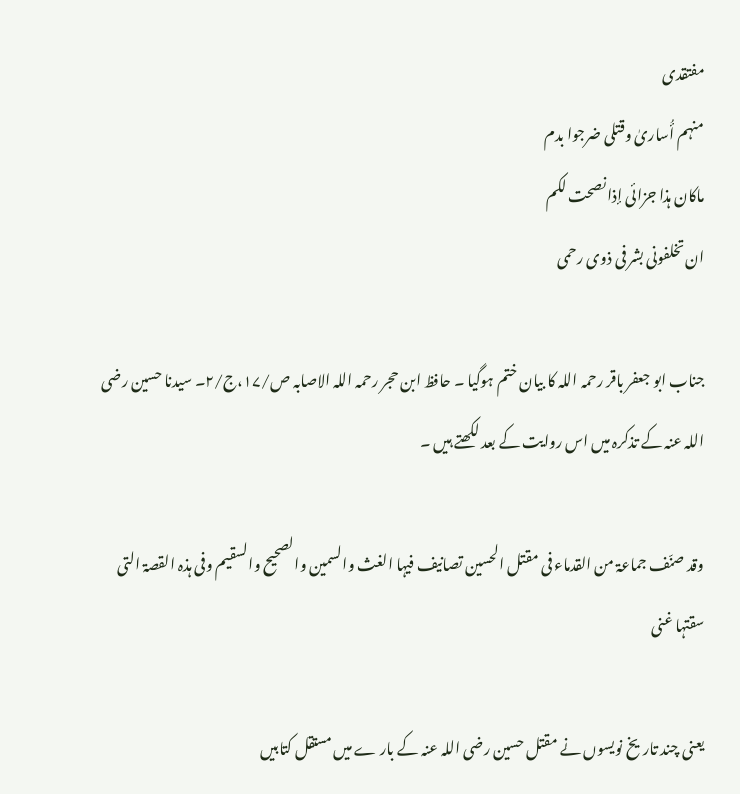مفتقدی
منہم أُساریٰ وقتلی ضرجوا بدم
ماکان ہذا جزائی إذا نصحت لکم
ان تخلفونی بشر فی ذوی رحمی

جناب ابو جعفر باقر رحمہ اللہ کا بیان ختم ہوگیا ۔ حافظ ابن حجر رحمہ اللہ الاصابہ ص/۱۷،ج/۲۔ سیدنا حسین رضی اللہ عنہ کے تذکرہ میں اس روایت کے بعد لکھتے ہیں ۔

وقد صنّف جماعۃ من القدماء فی مقتل الحسین تصانیف فیہا الغث والسمین والصحیح والسقیم وفی ہذہ القصۃ التی سقتہا غنی

یعنی چند تاریخ نویسوں نے مقتل حسین رضی اللہ عنہ کے بار ے میں مستقل کتابیں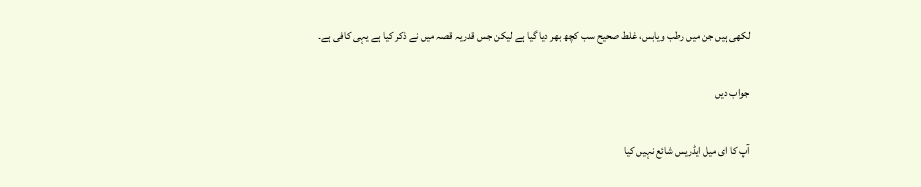لکھی ہیں جن میں رطب ویابس، غلط صحیح سب کچھ بھر دیا گیا ہے لیکن جس قدریہ قصہ میں نے ذکر کیا ہے یہی کافی ہے۔

جواب دیں

آپ کا ای میل ایڈریس شائع نہیں کیا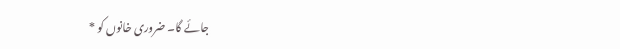جائے گا۔ ضروری خانوں کو *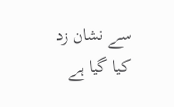سے نشان زد کیا گیا ہے